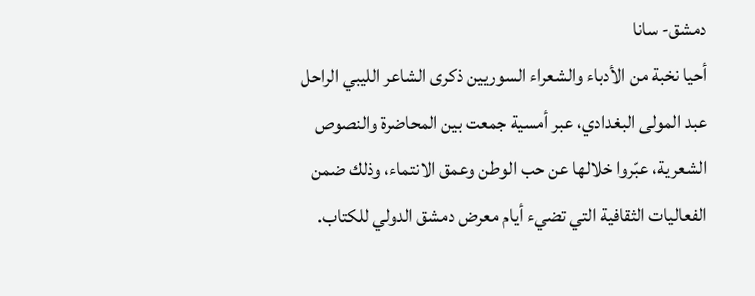دمشق- سانا
أحيا نخبة من الأدباء والشعراء السوريين ذكرى الشاعر الليبي الراحل عبد المولى البغدادي، عبر أمسية جمعت بين المحاضرة والنصوص الشعرية، عبّروا خلالها عن حب الوطن وعمق الانتماء، وذلك ضمن الفعاليات الثقافية التي تضيء أيام معرض دمشق الدولي للكتاب.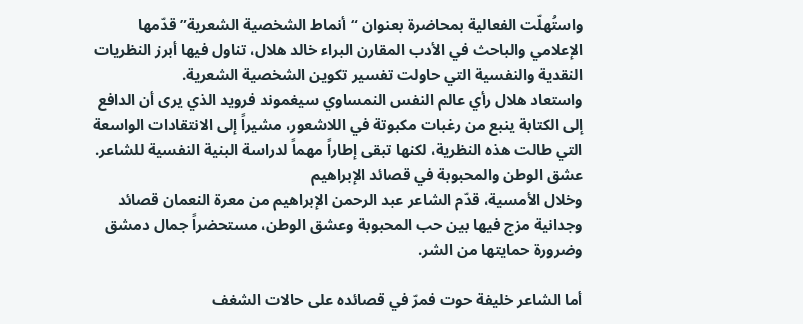واستُهلّت الفعالية بمحاضرة بعنوان “أنماط الشخصية الشعرية” قدّمها الإعلامي والباحث في الأدب المقارن البراء خالد هلال، تناول فيها أبرز النظريات النقدية والنفسية التي حاولت تفسير تكوين الشخصية الشعرية.
واستعاد هلال رأي عالم النفس النمساوي سيغموند فرويد الذي يرى أن الدافع إلى الكتابة ينبع من رغبات مكبوتة في اللاشعور، مشيراً إلى الانتقادات الواسعة التي طالت هذه النظرية، لكنها تبقى إطاراً مهماً لدراسة البنية النفسية للشاعر.
عشق الوطن والمحبوبة في قصائد الإبراهيم
وخلال الأمسية، قدّم الشاعر عبد الرحمن الإبراهيم من معرة النعمان قصائد وجدانية مزج فيها بين حب المحبوبة وعشق الوطن، مستحضراً جمال دمشق وضرورة حمايتها من الشر.

أما الشاعر خليفة حوت فمرّ في قصائده على حالات الشغف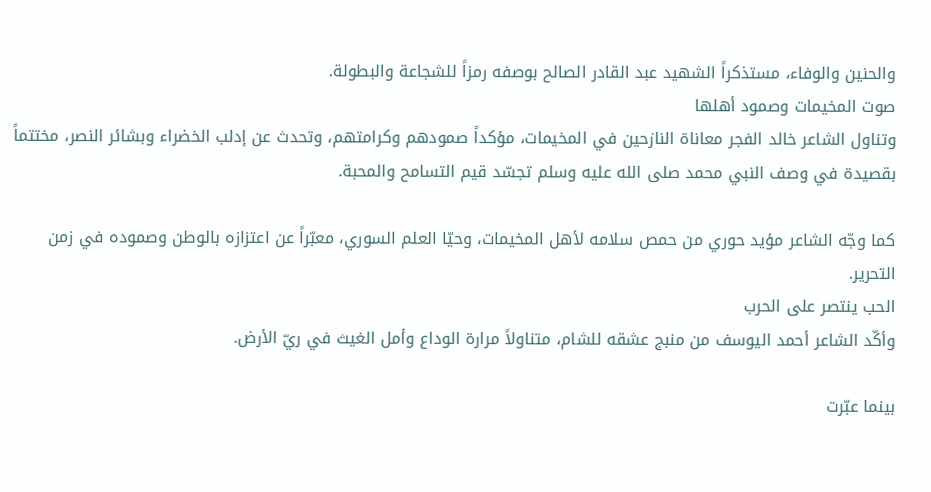والحنين والوفاء، مستذكراً الشهيد عبد القادر الصالح بوصفه رمزاً للشجاعة والبطولة.
صوت المخيمات وصمود أهلها
وتناول الشاعر خالد الفجر معاناة النازحين في المخيمات، مؤكداً صمودهم وكرامتهم، وتحدث عن إدلب الخضراء وبشائر النصر، مختتماً بقصيدة في وصف النبي محمد صلى الله عليه وسلم تجسّد قيم التسامح والمحبة.

كما وجّه الشاعر مؤيد حوري من حمص سلامه لأهل المخيمات، وحيّا العلم السوري، معبّراً عن اعتزازه بالوطن وصموده في زمن التحرير.
الحب ينتصر على الحرب
وأكّد الشاعر أحمد اليوسف من منبج عشقه للشام، متناولاً مرارة الوداع وأمل الغيث في ريّ الأرض.

بينما عبّرت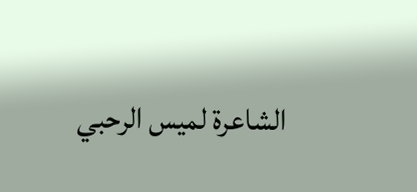الشاعرة لميس الرحبي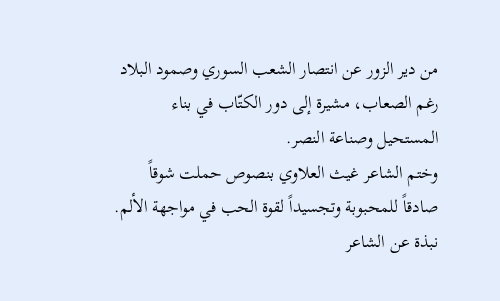من دير الزور عن انتصار الشعب السوري وصمود البلاد رغم الصعاب، مشيرة إلى دور الكتّاب في بناء المستحيل وصناعة النصر.
وختم الشاعر غيث العلاوي بنصوص حملت شوقاً صادقاً للمحبوبة وتجسيداً لقوة الحب في مواجهة الألم.
نبذة عن الشاعر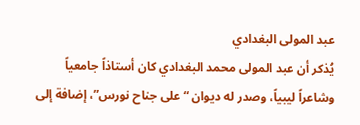عبد المولى البغدادي
يُذكر أن عبد المولى محمد البغدادي كان أستاذاً جامعياً وشاعراً ليبياً، وصدر له ديوان “على جناح نورس”، إضافة إلى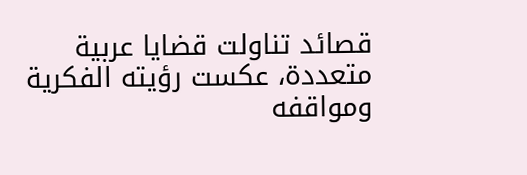قصائد تناولت قضايا عربية متعددة، عكست رؤيته الفكرية ومواقفه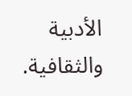الأدبية والثقافية.